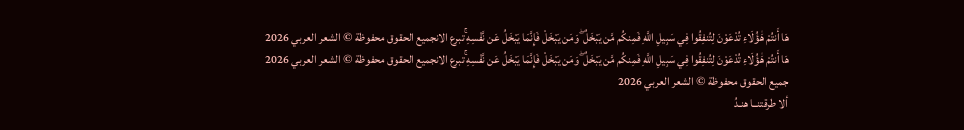هَا أَنتُمْ هَٰؤُلَاءِ تُدْعَوْنَ لِتُنفِقُوا فِي سَبِيلِ اللَّهِ فَمِنكُم مَّن يَبْخَلُ ۖ وَمَن يَبْخَلْ فَإِنَّمَا يَبْخَلُ عَن نَّفْسِهِ ۚتبرع الانجميع الحقوق محفوظة © الشعر العربي 2026
هَا أَنتُمْ هَٰؤُلَاءِ تُدْعَوْنَ لِتُنفِقُوا فِي سَبِيلِ اللَّهِ فَمِنكُم مَّن يَبْخَلُ ۖ وَمَن يَبْخَلْ فَإِنَّمَا يَبْخَلُ عَن نَّفْسِهِ ۚتبرع الانجميع الحقوق محفوظة © الشعر العربي 2026
جميع الحقوق محفوظة © الشعر العربي 2026
ألا طرقتنــا هنـدُ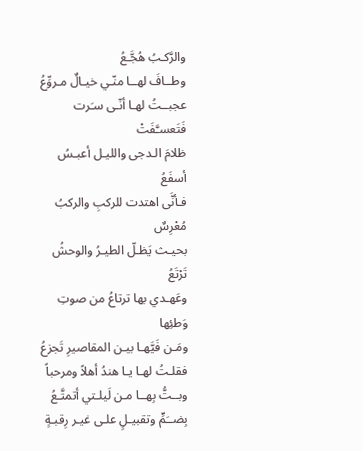والرَّكـبُ هُجَّـعُ
وطــافَ لهــا منّـي خيـالٌ مـروِّعُ
عجبــتُ لهـا أنّـى سـَرت فَتَعسـَّفَتْ
ظلامَ الـدجى والليـل أعبـسُ أسفَعُ
فـأنَّى اهتدت للركبِ والركبُ مُعْرِسٌ
بحيـث يَظـلّ الطيـرُ والوحشُ تَرْتَعُ
وعَهـدي بها ترتاعُ من صوتِ وَطئِها
ومَـن فَيَّهـا بيـن المقاصيرِ تَجزعُ
فقلـتُ لهـا يـا هندُ أهلاً ومرحباً
وبــتُّ بِهــا مـن لَيلـتي أتمتَّـعُ
بِضــَمٍّ وتقبيـلٍ علـى غيـر رِقبـةٍ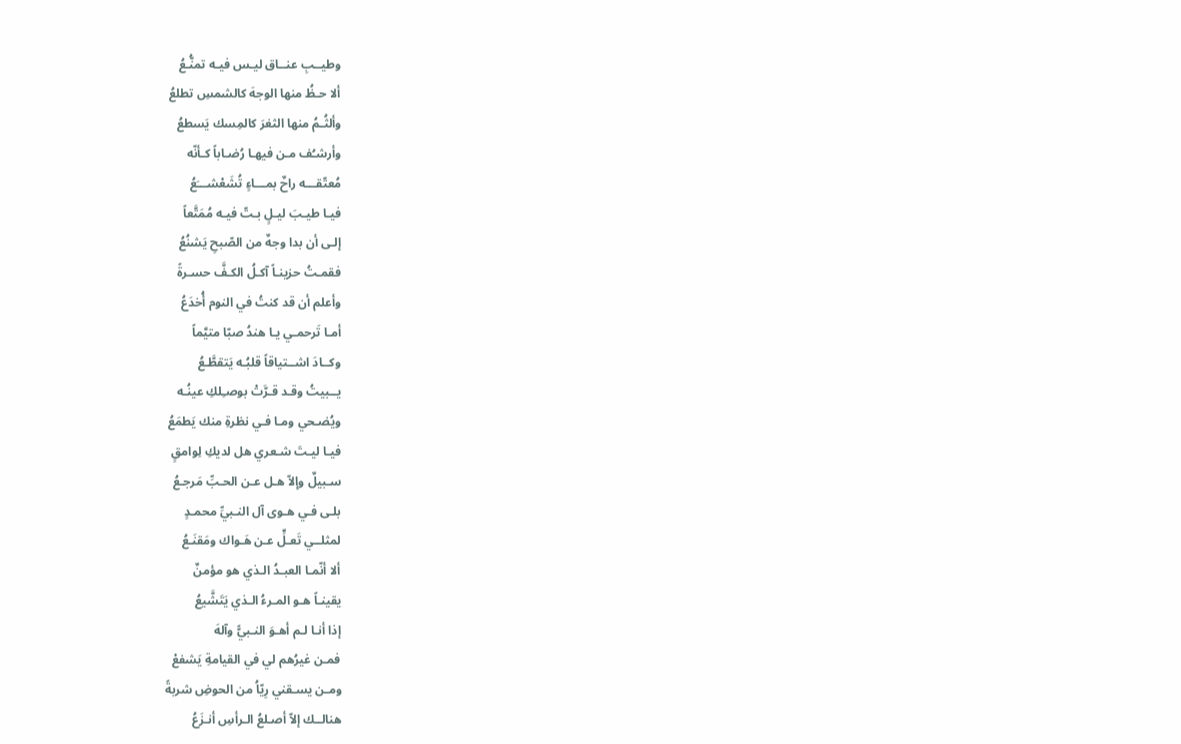وطيــبِ عنــاق ليـس فيـه تمنُّـعُ
ألا حـظُ منها الوجهَ كالشمسِ تطلعُ
وألثُـمُ منها الثغرَ كالمِسك يَسطعُ
وأرشـُف مـن فيهـا رُضـاباً كـأنّه
مُعتّقـــه راحٌ بمـــاءٍ تُشَعْشـــَعُ
فيـا طيـبَ ليـلٍ بـتّ فيـه مُمَتَّعاً
إلـى أن بدا وجهٌ من الصّبحِ يَشنُعُ
فقمـتُ حزينـاً آكـلُ الكـفَّ حسـرةً
وأعلم أن قد كنتُ في النوم أُخدَعُ
أمـا تَرحمـي يـا هندُ صبّا متيَّماً
وكــادَ اشــتياقاً قلبُـه يَتقطَّـعُ
يــبيتُ وقـد قـرَّتْ بوصـِلكِ عينُـه
ويُضـحي ومـا فـي نظرةِ منك يَطمَعُ
فيـا ليـتَ شـعري هل لديكِ لِوامقٍ
سـبيلٌ وإلاّ هـل عـن الحـبِّ مَرجـعُ
بلـى فـي هـوى آل النـبيِّ محمـدٍ
لمثلــي تَعـلٍّ عـن هَـواك ومَقنَـعُ
ألا أنّمـا العبـدُ الـذي هو مؤمنٌ
يقينـاً هـو المـرءُ الـذي يَتَشَّيعُ
إذا أنـا لـم أهـوَ النـبيًّ وآلهَ
فمـن غيرُهم لي في القيامةِ يَشفعْ
ومـن يسـقني رِيّاُ من الحوضِ شربةً
هنالــك إلاّ أصـلعُ الـرأسِ أنـزَعُ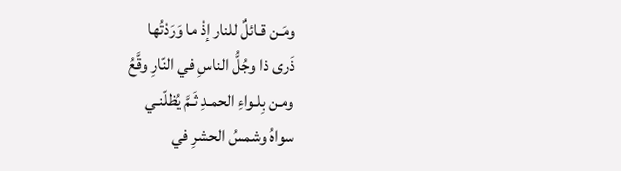ومَـن قـائلٌ للنار إذْ ما وَرَدْتُها
ذَرى ذا وجُلُّ الناسِ في النّارِ وقَّعُ
ومـن بِلـواءِ الحمـدِ ثَـمَّ يُظلّنـي
سواهُ وشمسُ الحشرِ في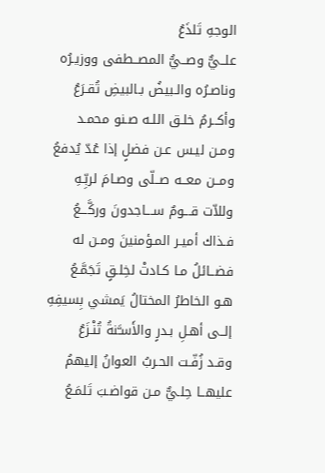الوجهِ تَلذَعُ
علــيٌّ وصــيُّ المصــطفى ووزيـرُه
وناصـرُه والـبيضُ بـالبيضِ تُقـرَعُ
وأكــرمُ خلـق اللـه صـنو محمـد
ومـن ليـس عـن فضلٍ إذا عُدّ يُدفعُ
ومــن معــه صــلّى وصـامَ لربِّـهِ
وللاّت قـــومٌ ســـاجدونَ وركَّـــعُ
فـذاك أميـر المـؤمنينَ ومـن له
فضــائلُ مـا كـادتْ لخِلـقٍ تَجَمَّـعُ
هـو الخاطرُ المختالُ يَمشي بِسيفِهِ
إلــى أهـلِ بـدرٍ والأَسـَّنةُ تُنْـزَعُ
وقـد زُفّـت الحـربُ العوانُ إليهمُ
عليهــا حِلـيٌّ مـن قواضـبَ تَلمَـعُ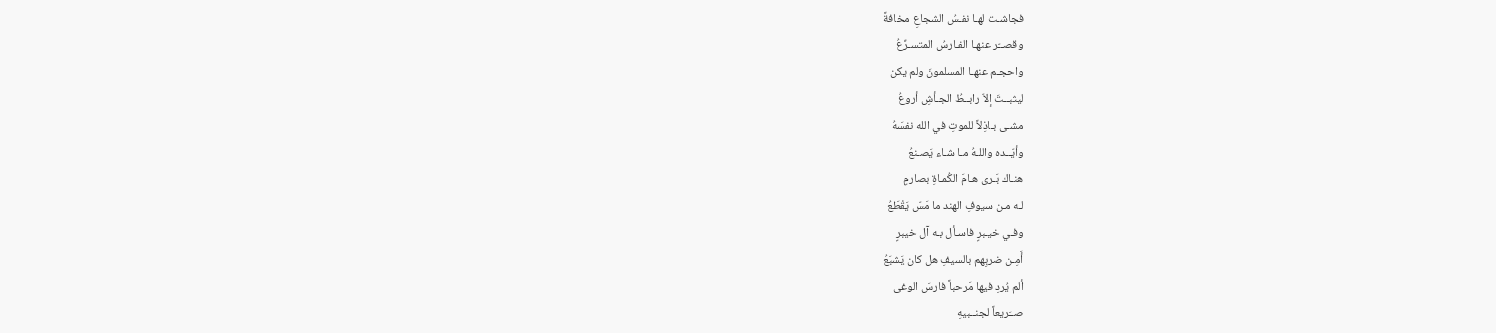فجاشـت لهـا نفـسُ الشجاعِ مخافةً
وقصــّر عنهـا الفـارسُ المتسـرِّعُ
واحجـم عنهـا المسلمونَ ولم يكن
ليثبــتَ إلاّ رابــطُ الجـأشِ أروعُ
مشـى بـاذِلاً للموتِ في الله نفسَهُ
وأيّــده واللـهُ مـا شـاء يَصـنعُ
هنـاك بَـرى هـامَ الكُمـاةِ بصارمٍ
لـه مـن سيوفِ الهند ما مَسّ يَقْطَعُ
وفـي خيـبرٍ فاسـأل بـه آل خيبرٍ
أَمِـن ضربِهم بالسيفِ هل كان يَشبَعُ
ألم يُردِ فيها مَرحباً فارسَ الوغى
صــَريعاً لجنــبيهِ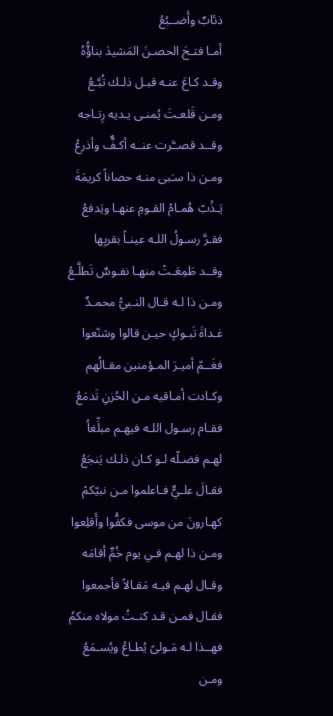ذئابٌ وأَضــبُعُ
أمـا فتـحَ الحصـنَ المَشيدَ بناؤُّهُ
وقـد كـاعَ عنـه قبـل ذلـك تُبَّـعُ
ومـن قَلعـتَ يُمنـى يـديه رِتـاجه
وقــد قصــَّرت عنــه أكـفٌّ وأذرعُ
ومـن ذا سـَبى منـه حصاناً كريمَةَ
يَـذُبّ هُمـامُ القـومِ عنهـا ويَدفعُ
فقـرَّ رسـولُ اللـه عينـاً بقربِها
وقــد طَمِعَـتْ منهـا نفـوسٌ تَطلَّـعُ
ومـن ذا لـه قـال النـبيُّ محمـدٌ
غـداةَ تَبـوكٍ حيـن قالوا وشنّعوا
فغَــمّ أميـرَ المـؤمنين مقـالُهم
وكـادت أمـاقيه مـن الحُزنِ تَدمَعُ
فقـام رسـول اللـه فيهـم مبلِّغاُ
لهـم فضـلّه لـو كـان ذلـك يَنجَعُ
فقـالَ علـيٌّ فـاعلموا مـن نبيّكمْ
كهـارونَ من موسى فكفُّوا وأَقلِعوا
ومـن ذا لهـم فـي يوم خُمٍّ أقامَه
وقـال لهـم فيـه مَقـالاً فأجمعوا
فقـال فمـن قـد كنـتُ مولاه منكمُ
فهــذا لـه مَـولىً يُطـاعُ ويُسـمَعُ
ومـن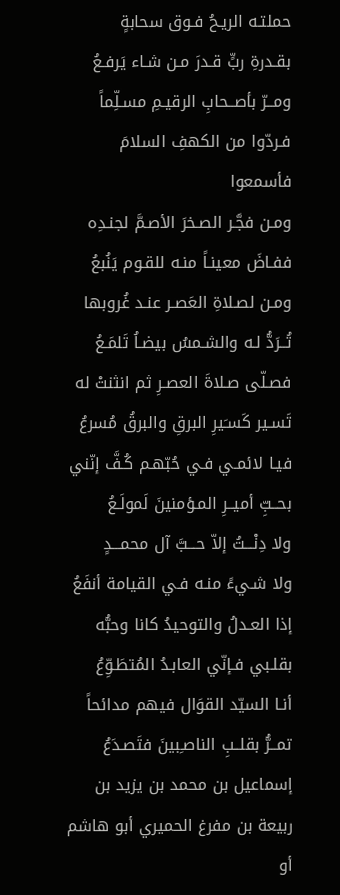حملتـه الريـحُ فـوق سحابةٍ
بقـدرةِ ربٍّ قـدرَ مـن شـاء يَرفـعُ
ومــرّ بأصــحابِ الرقيـمِ مسـلِّماً
فـردّوا من الكهفِ السلامَ فأسمعوا
ومـن فجَّـر الصـخرَ الأصـمَّ لجنـدِه
ففـاضَ معينـاً منـه للقـوم يَنُبعُ
ومـن لصـلاةِ العَصـر عنـد غُروبها
تُــرَدُّ لـه والشـمسُ بيضـاُ تَلمَـعُ
فصـلّى صـلاةَ العصـرِ ثم انثنتْ له
تَسـير كَسـَيرِ البرقِ والبرقُ مُسرعُ
فيـا لائمـي فـي حُبّهـم كُـفَّ إنّني
بحــبِّ أميــرِ المـؤمنينَ لَمولَـعُ
ولا دِنْـــتُ إلاّ حـــبَّ آل محمـــدٍ
ولا شـيءً منـه فـي القيامة أنفَعُ
إذا العـدلُ والتوحيدُ كانا وحبُّه
بقلـبي فـإنّي العابـدُ المُتطَـوِّعُ
أنـا السيّد القوَال فيهم مدائحاً
تمــرُّ بقلــبِ الناصـِبينَ فتَصـدَعُ
إسماعيل بن محمد بن يزيد بن ربيعة بن مفرغ الحميري أبو هاشم أو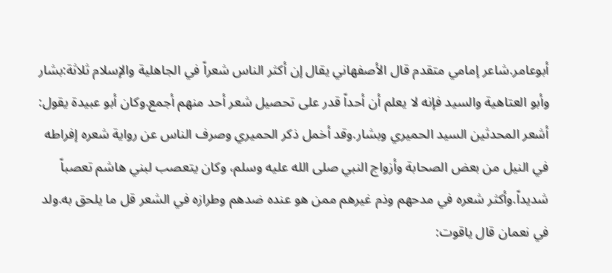أبوعامر.شاعر إمامي متقدم قال الأصفهاني يقال إن أكثر الناس شعراً في الجاهلية والإسلام ثلاثة:بشار وأبو العتاهية والسيد فإنه لا يعلم أن أحداً قدر على تحصيل شعر أحد منهم أجمع.وكان أبو عبيدة يقول: أشعر المحدثين السيد الحميري وبشار.وقد أخمل ذكر الحميري وصرف الناس عن رواية شعره إفراطه في النيل من بعض الصحابة وأزواج النبي صلى الله عليه وسلم، وكان يتعصب لبني هاشم تعصباً شديداً.وأكثر شعره في مدحهم وذم غيرهم ممن هو عنده ضدهم وطرازه في الشعر قل ما يلحق به.ولد في نعمان قال ياقوت: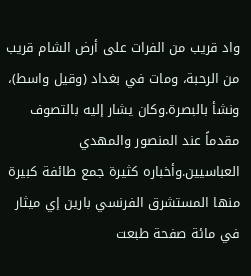واد قريب من الفرات على أرض الشام قريب من الرحبة، ومات في بغداد (وقيل واسط)، ونشأ بالبصرة.وكان يشار إليه بالتصوف مقدماً عند المنصور والمهدي العباسيين.وأخباره كثيرة جمع طائفة كبيرة منها المستشرق الفرنسي بارين إي ميثار في مائة صفحة طبعت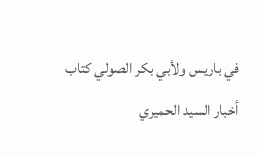في باريس ولأبي بكر الصولي كتاب أخبار السيد الحميري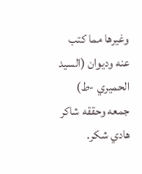وغيرها مما كتب عنه وديوان (السيد الحميري -ط) جمعه وحققه شاكر هادي شكر.